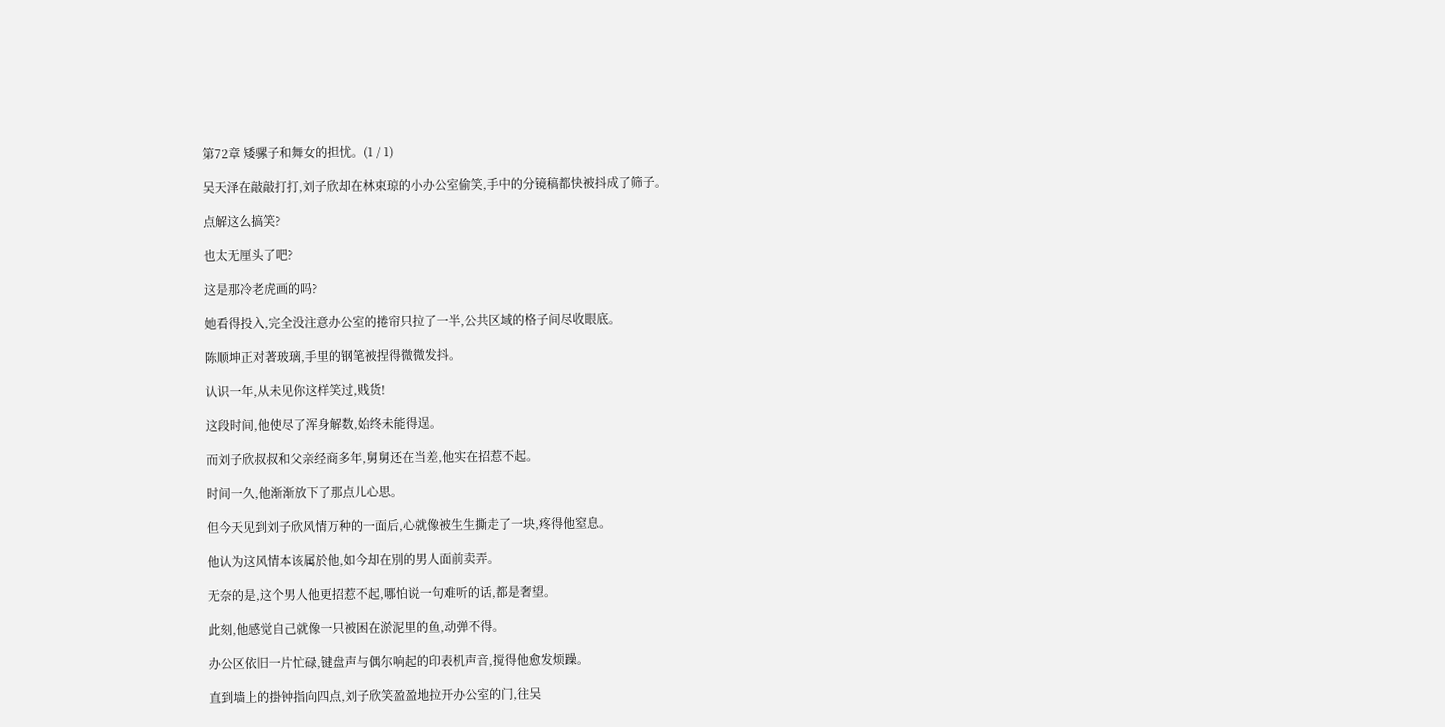第72章 矮骡子和舞女的担忧。(1 / 1)

吴天泽在敲敲打打,刘子欣却在林束琼的小办公室偷笑,手中的分镜稿都快被抖成了筛子。

点解这么搞笑?

也太无厘头了吧?

这是那冷老虎画的吗?

她看得投入,完全没注意办公室的捲帘只拉了一半,公共区域的格子间尽收眼底。

陈顺坤正对著玻璃,手里的钢笔被捏得微微发抖。

认识一年,从未见你这样笑过,贱货!

这段时间,他使尽了浑身解数,始终未能得逞。

而刘子欣叔叔和父亲经商多年,舅舅还在当差,他实在招惹不起。

时间一久,他渐渐放下了那点儿心思。

但今天见到刘子欣风情万种的一面后,心就像被生生撕走了一块,疼得他窒息。

他认为这风情本该属於他,如今却在別的男人面前卖弄。

无奈的是,这个男人他更招惹不起,哪怕说一句难听的话,都是奢望。

此刻,他感觉自己就像一只被困在淤泥里的鱼,动弹不得。

办公区依旧一片忙碌,键盘声与偶尔响起的印表机声音,搅得他愈发烦躁。

直到墙上的掛钟指向四点,刘子欣笑盈盈地拉开办公室的门,往吴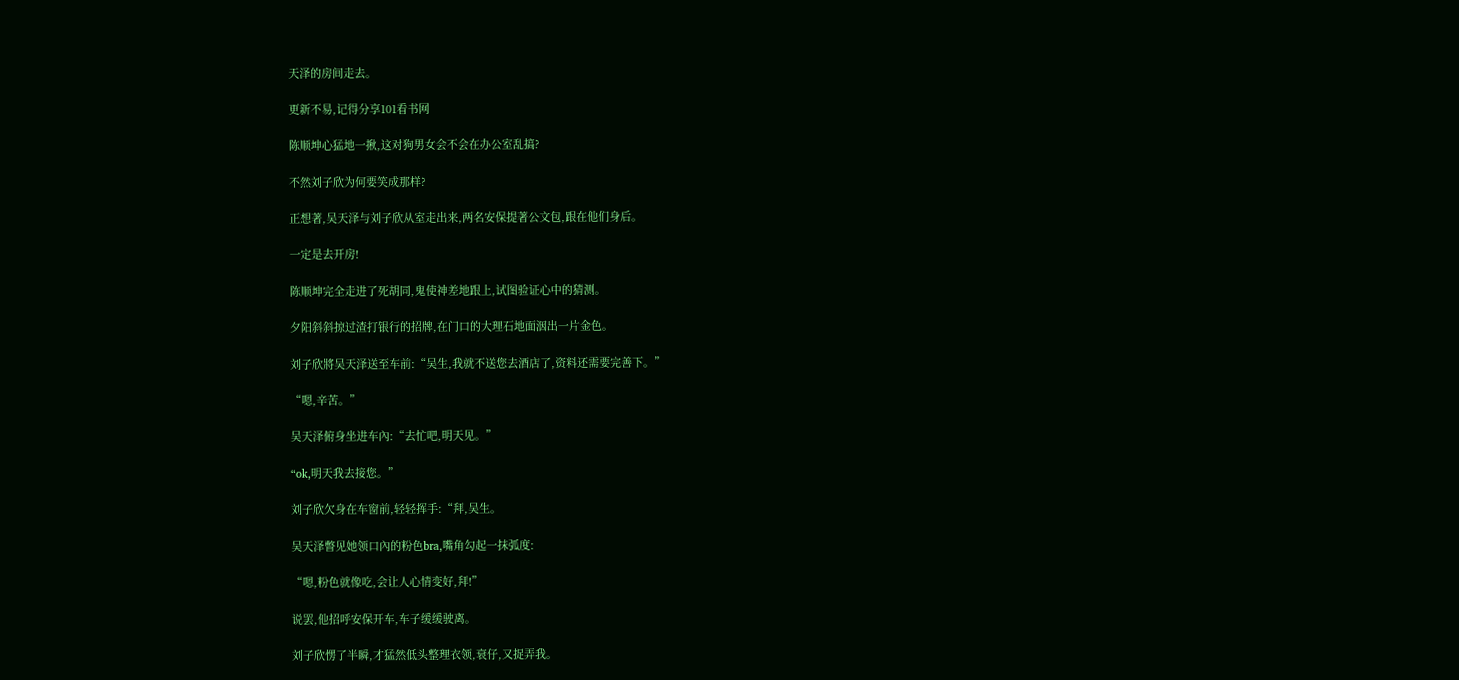天泽的房间走去。

更新不易,记得分享101看书网

陈顺坤心猛地一揪,这对狗男女会不会在办公室乱搞?

不然刘子欣为何要笑成那样?

正想著,吴天泽与刘子欣从室走出来,两名安保提著公文包,跟在他们身后。

一定是去开房!

陈顺坤完全走进了死胡同,鬼使神差地跟上,试图验证心中的猜测。

夕阳斜斜掠过渣打银行的招牌,在门口的大理石地面洇出一片金色。

刘子欣將吴天泽送至车前:“吴生,我就不送您去酒店了,资料还需要完善下。”

“嗯,辛苦。”

吴天泽俯身坐进车內:“去忙吧,明天见。”

“ok,明天我去接您。”

刘子欣欠身在车窗前,轻轻挥手:“拜,吴生。

吴天泽瞥见她领口內的粉色bra,嘴角勾起一抹弧度:

“嗯,粉色就像吃,会让人心情变好,拜!”

说罢,他招呼安保开车,车子缓缓驶离。

刘子欣愣了半瞬,才猛然低头整理衣领,衰仔,又捉弄我。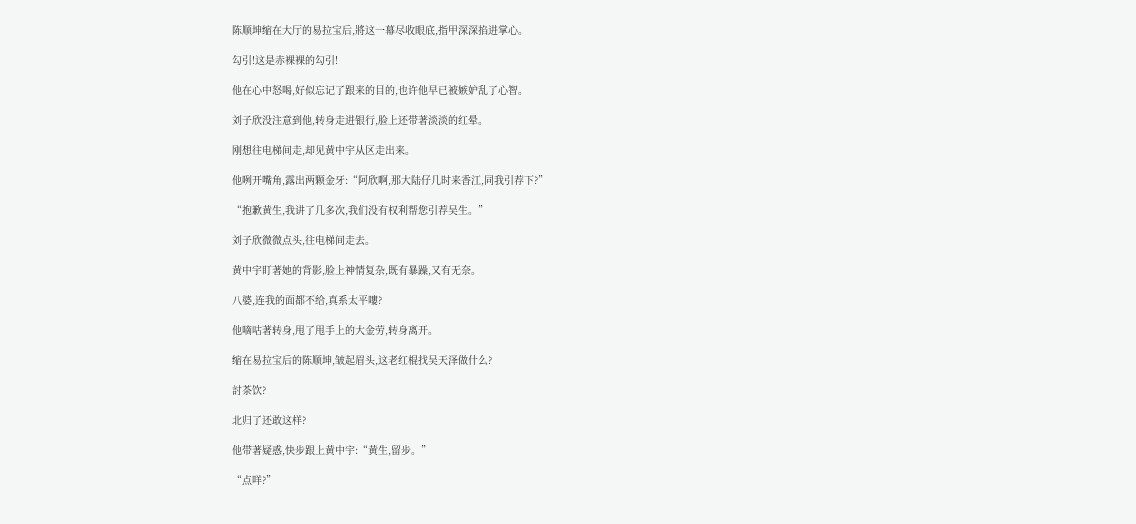陈顺坤缩在大厅的易拉宝后,將这一幕尽收眼底,指甲深深掐进掌心。

勾引!这是赤裸裸的勾引!

他在心中怒喝,好似忘记了跟来的目的,也许他早已被嫉妒乱了心智。

刘子欣没注意到他,转身走进银行,脸上还带著淡淡的红晕。

刚想往电梯间走,却见黄中宇从区走出来。

他咧开嘴角,露出两颗金牙:“阿欣啊,那大陆仔几时来香江,同我引荐下?”

“抱歉黄生,我讲了几多次,我们没有权利帮您引荐吴生。”

刘子欣微微点头,往电梯间走去。

黄中宇盯著她的背影,脸上神情复杂,既有暴躁,又有无奈。

八婆,连我的面都不给,真系太平嘍?

他嘀咕著转身,甩了甩手上的大金劳,转身离开。

缩在易拉宝后的陈顺坤,皱起眉头,这老红棍找吴天泽做什么?

討茶饮?

北归了还敢这样?

他带著疑惑,快步跟上黄中宇:“黄生,留步。”

“点咩?”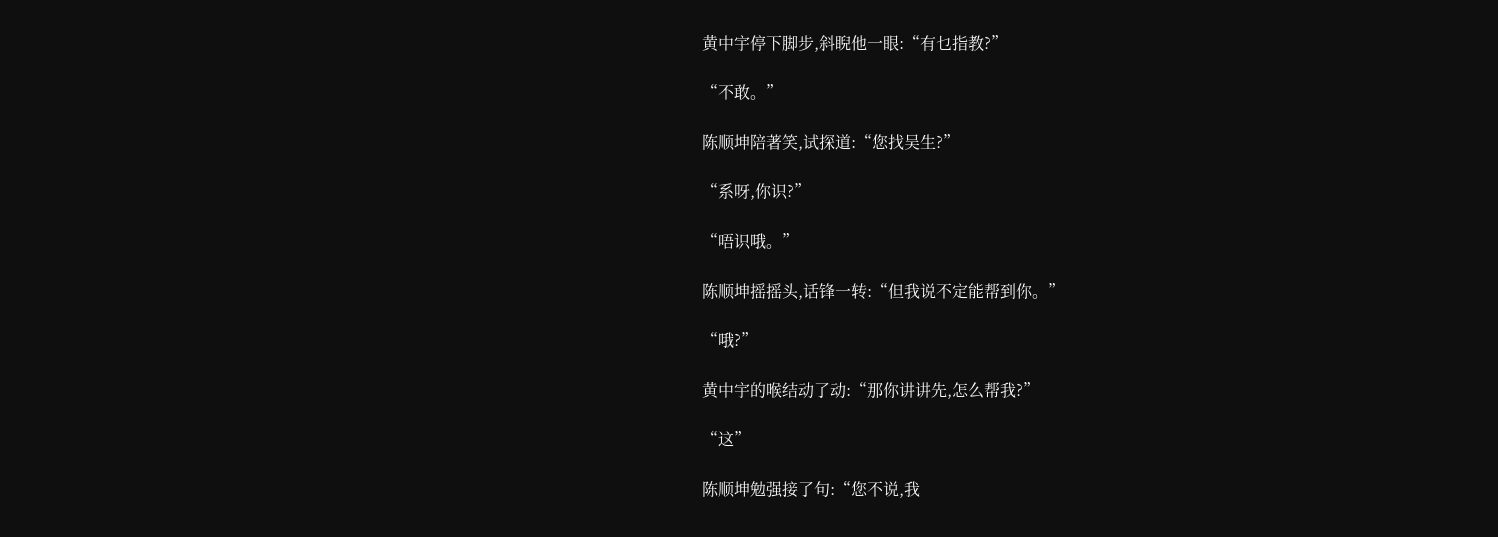黄中宇停下脚步,斜睨他一眼:“有乜指教?”

“不敢。”

陈顺坤陪著笑,试探道:“您找吴生?”

“系呀,你识?”

“唔识哦。”

陈顺坤摇摇头,话锋一转:“但我说不定能帮到你。”

“哦?”

黄中宇的喉结动了动:“那你讲讲先,怎么帮我?”

“这”

陈顺坤勉强接了句:“您不说,我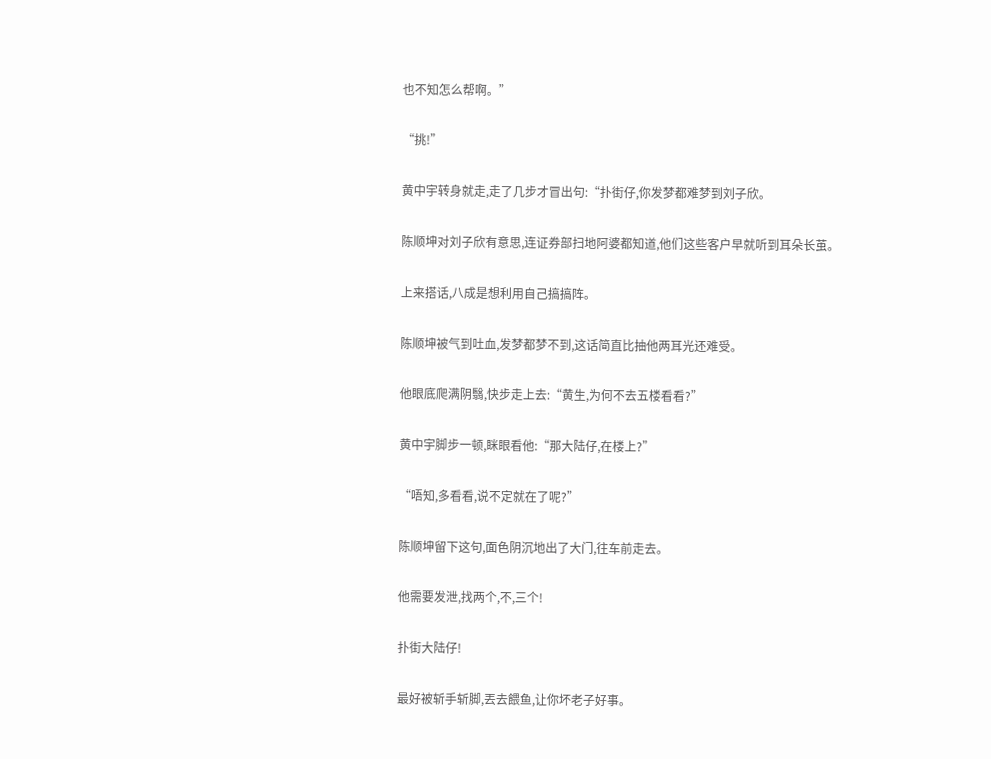也不知怎么帮啊。”

“挑!”

黄中宇转身就走,走了几步才冒出句:“扑街仔,你发梦都难梦到刘子欣。

陈顺坤对刘子欣有意思,连证券部扫地阿婆都知道,他们这些客户早就听到耳朵长茧。

上来搭话,八成是想利用自己搞搞阵。

陈顺坤被气到吐血,发梦都梦不到,这话简直比抽他两耳光还难受。

他眼底爬满阴翳,快步走上去:“黄生,为何不去五楼看看?”

黄中宇脚步一顿,眯眼看他:“那大陆仔,在楼上?”

“唔知,多看看,说不定就在了呢?”

陈顺坤留下这句,面色阴沉地出了大门,往车前走去。

他需要发泄,找两个,不,三个!

扑街大陆仔!

最好被斩手斩脚,丟去餵鱼,让你坏老子好事。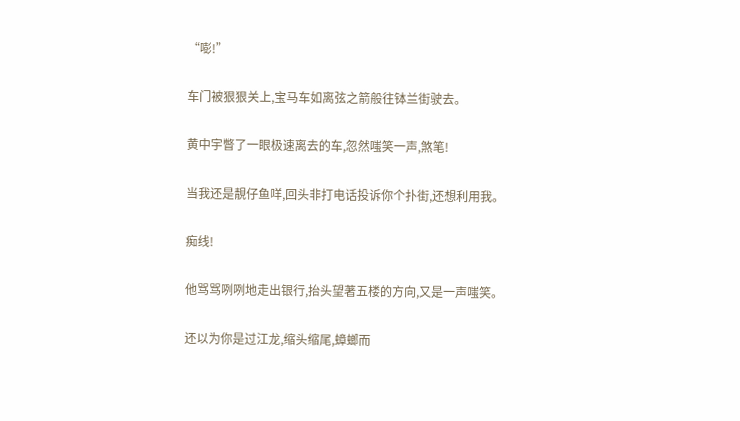“嘭!”

车门被狠狠关上,宝马车如离弦之箭般往钵兰街驶去。

黄中宇瞥了一眼极速离去的车,忽然嗤笑一声,煞笔!

当我还是靚仔鱼咩,回头非打电话投诉你个扑街,还想利用我。

痴线!

他骂骂咧咧地走出银行,抬头望著五楼的方向,又是一声嗤笑。

还以为你是过江龙,缩头缩尾,蟑螂而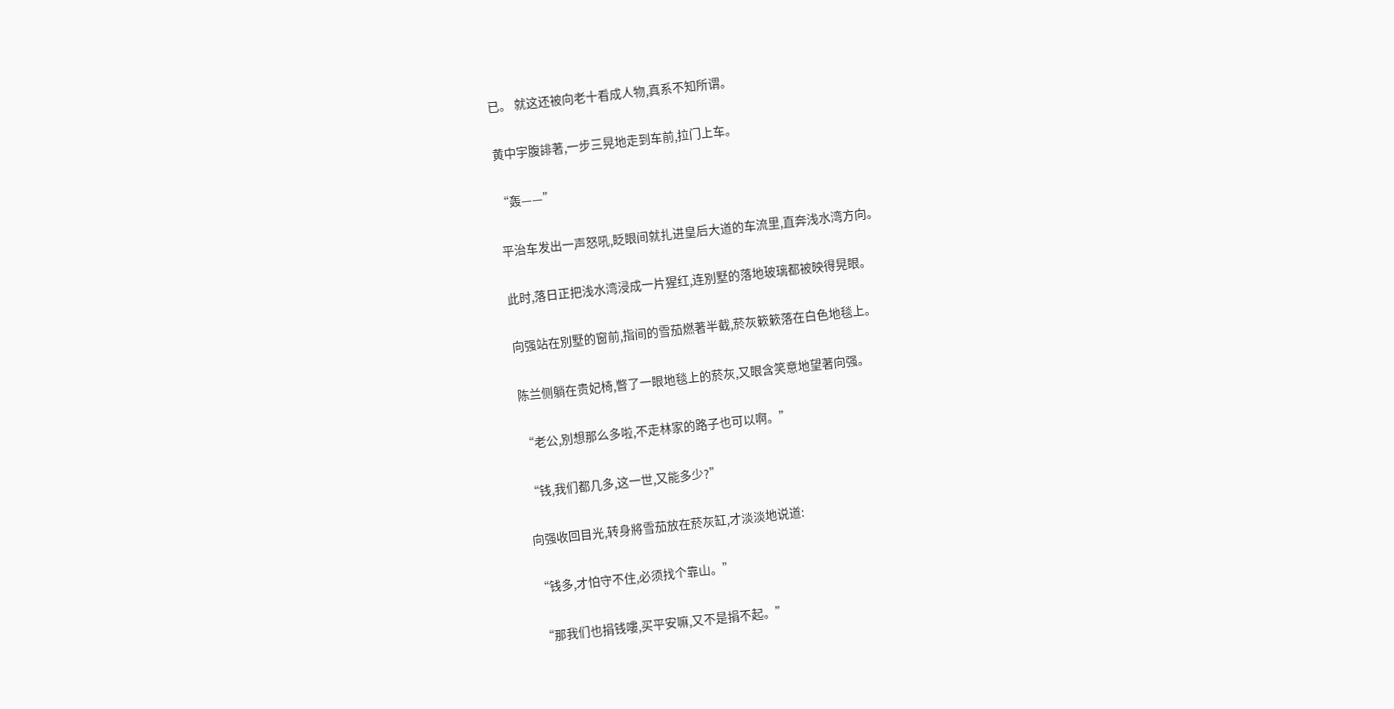已。 就这还被向老十看成人物,真系不知所谓。

黄中宇腹誹著,一步三晃地走到车前,拉门上车。

“轰——”

平治车发出一声怒吼,眨眼间就扎进皇后大道的车流里,直奔浅水湾方向。

此时,落日正把浅水湾浸成一片猩红,连別墅的落地玻璃都被映得晃眼。

向强站在別墅的窗前,指间的雪茄燃著半截,菸灰簌簌落在白色地毯上。

陈兰侧躺在贵妃椅,瞥了一眼地毯上的菸灰,又眼含笑意地望著向强。

“老公,別想那么多啦,不走林家的路子也可以啊。”

“钱,我们都几多,这一世,又能多少?”

向强收回目光,转身將雪茄放在菸灰缸,才淡淡地说道:

“钱多,才怕守不住,必须找个靠山。”

“那我们也捐钱嘍,买平安嘛,又不是捐不起。”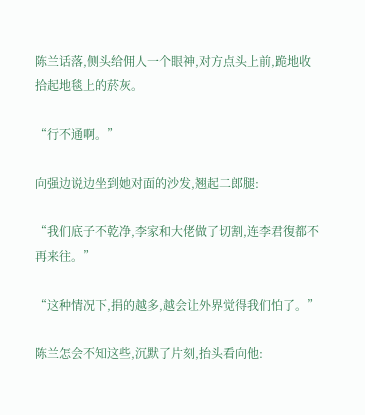陈兰话落,侧头给佣人一个眼神,对方点头上前,跪地收拾起地毯上的菸灰。

“行不通啊。”

向强边说边坐到她对面的沙发,翘起二郎腿:

“我们底子不乾净,李家和大佬做了切割,连李君復都不再来往。”

“这种情况下,捐的越多,越会让外界觉得我们怕了。”

陈兰怎会不知这些,沉默了片刻,抬头看向他: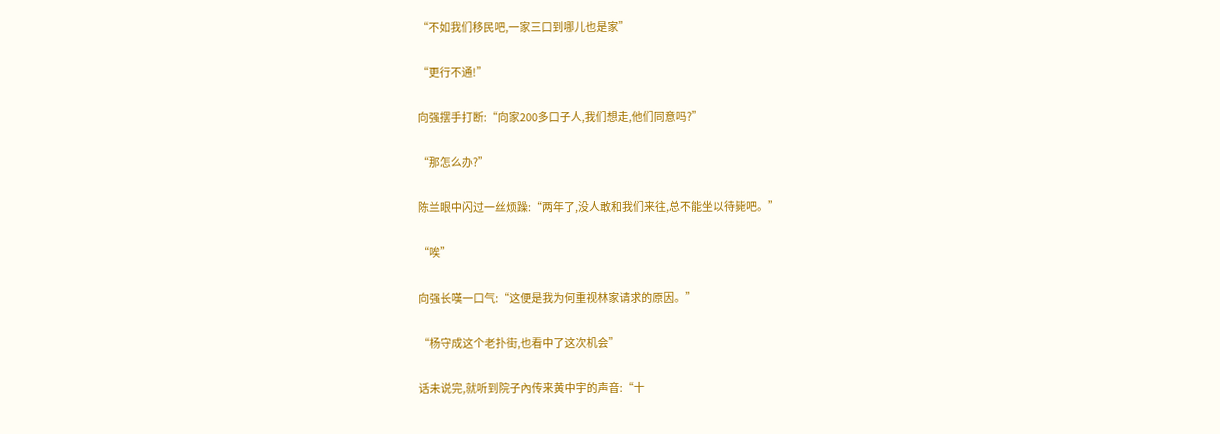“不如我们移民吧,一家三口到哪儿也是家”

“更行不通!”

向强摆手打断:“向家200多口子人,我们想走,他们同意吗?”

“那怎么办?”

陈兰眼中闪过一丝烦躁:“两年了,没人敢和我们来往,总不能坐以待毙吧。”

“唉”

向强长嘆一口气:“这便是我为何重视林家请求的原因。”

“杨守成这个老扑街,也看中了这次机会”

话未说完,就听到院子內传来黄中宇的声音:“十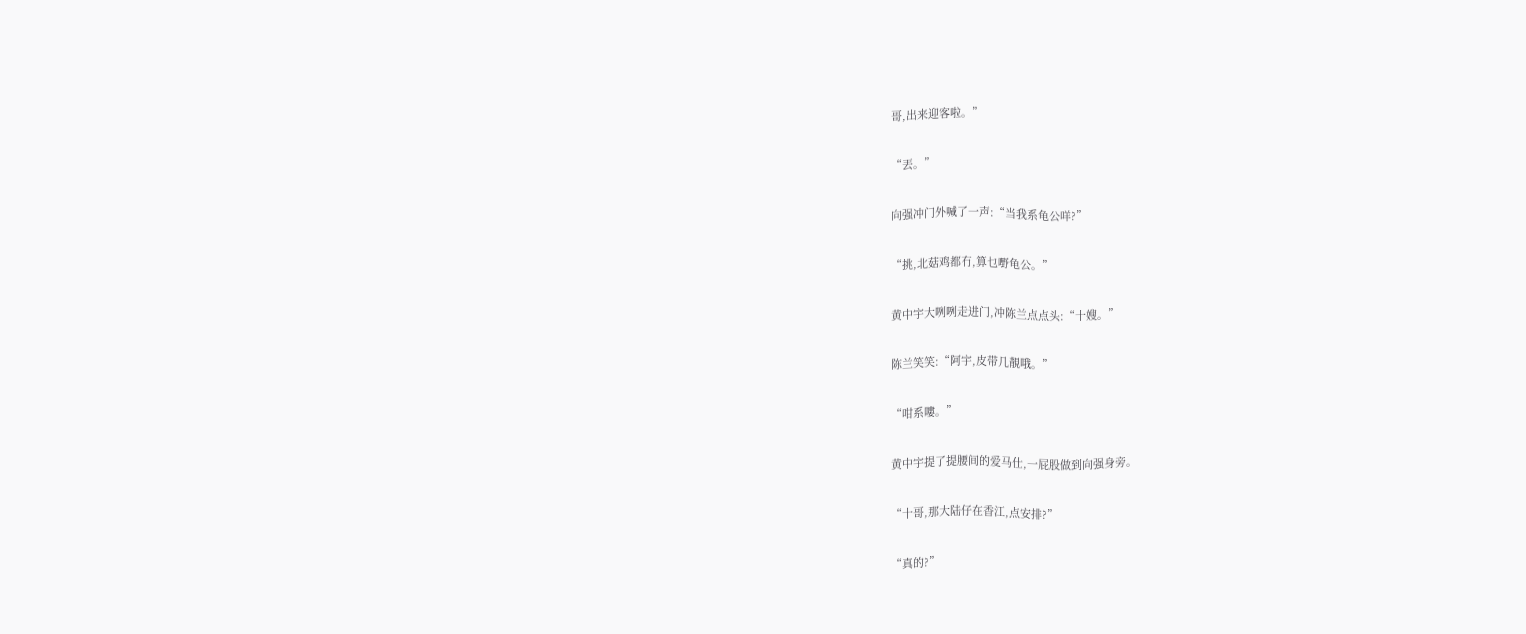哥,出来迎客啦。”

“丟。”

向强冲门外喊了一声:“当我系龟公咩?”

“挑,北菇鸡都冇,算乜嘢龟公。”

黄中宇大咧咧走进门,冲陈兰点点头:“十嫂。”

陈兰笑笑:“阿宇,皮带几靚哦。”

“咁系嘍。”

黄中宇提了提腰间的爱马仕,一屁股做到向强身旁。

“十哥,那大陆仔在香江,点安排?”

“真的?”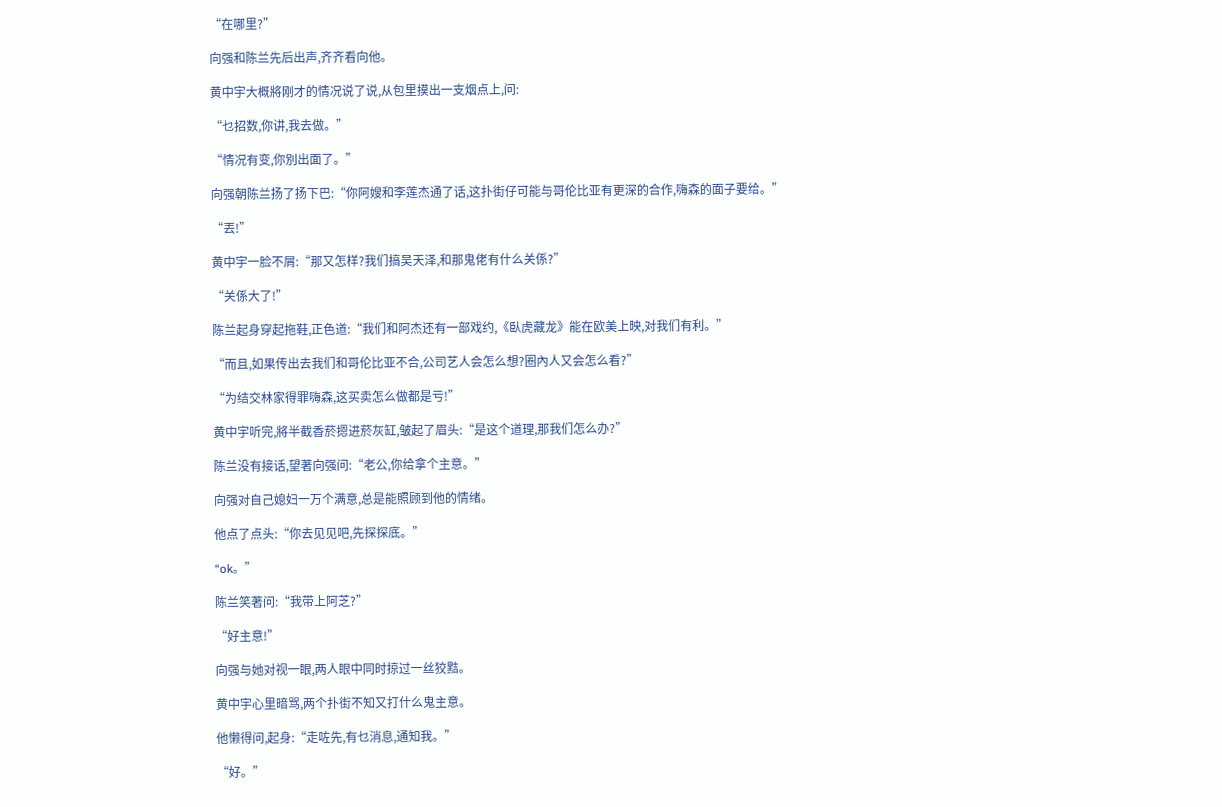“在哪里?”

向强和陈兰先后出声,齐齐看向他。

黄中宇大概將刚才的情况说了说,从包里摸出一支烟点上,问:

“乜招数,你讲,我去做。”

“情况有变,你別出面了。”

向强朝陈兰扬了扬下巴:“你阿嫂和李莲杰通了话,这扑街仔可能与哥伦比亚有更深的合作,嗨森的面子要给。”

“丟!”

黄中宇一脸不屑:“那又怎样?我们搞吴天泽,和那鬼佬有什么关係?”

“关係大了!”

陈兰起身穿起拖鞋,正色道:“我们和阿杰还有一部戏约,《臥虎藏龙》能在欧美上映,对我们有利。”

“而且,如果传出去我们和哥伦比亚不合,公司艺人会怎么想?圈內人又会怎么看?”

“为结交林家得罪嗨森,这买卖怎么做都是亏!”

黄中宇听完,將半截香菸摁进菸灰缸,皱起了眉头:“是这个道理,那我们怎么办?”

陈兰没有接话,望著向强问:“老公,你给拿个主意。”

向强对自己媳妇一万个满意,总是能照顾到他的情绪。

他点了点头:“你去见见吧,先探探底。”

“ok。”

陈兰笑著问:“我带上阿芝?”

“好主意!”

向强与她对视一眼,两人眼中同时掠过一丝狡黠。

黄中宇心里暗骂,两个扑街不知又打什么鬼主意。

他懒得问,起身:“走咗先,有乜消息,通知我。”

“好。”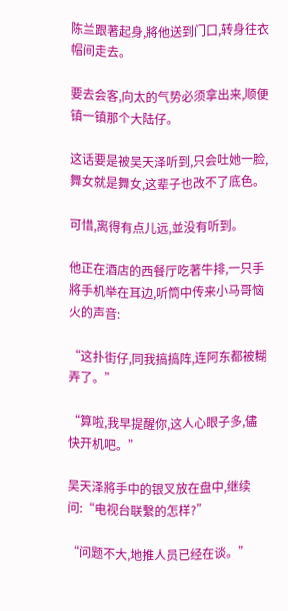陈兰跟著起身,將他送到门口,转身往衣帽间走去。

要去会客,向太的气势必须拿出来,顺便镇一镇那个大陆仔。

这话要是被吴天泽听到,只会吐她一脸,舞女就是舞女,这辈子也改不了底色。

可惜,离得有点儿远,並没有听到。

他正在酒店的西餐厅吃著牛排,一只手將手机举在耳边,听筒中传来小马哥恼火的声音:

“这扑街仔,同我搞搞阵,连阿东都被糊弄了。”

“算啦,我早提醒你,这人心眼子多,儘快开机吧。”

吴天泽將手中的银叉放在盘中,继续问:“电视台联繫的怎样?”

“问题不大,地推人员已经在谈。”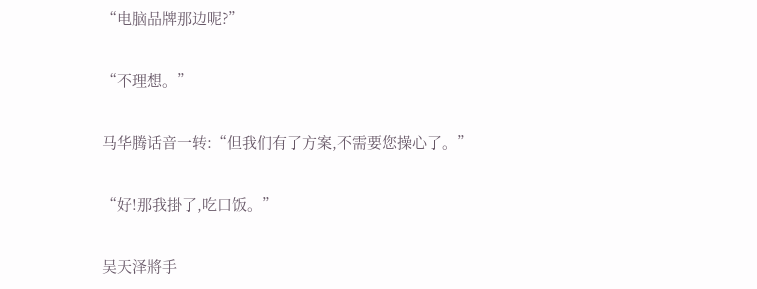“电脑品牌那边呢?”

“不理想。”

马华腾话音一转:“但我们有了方案,不需要您操心了。”

“好!那我掛了,吃口饭。”

吴天泽將手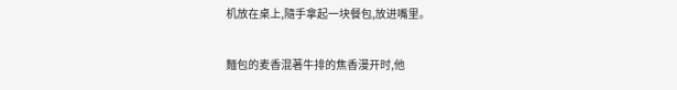机放在桌上,隨手拿起一块餐包,放进嘴里。

麵包的麦香混著牛排的焦香漫开时,他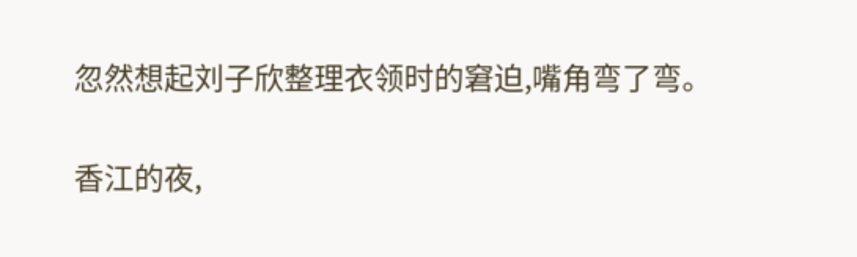忽然想起刘子欣整理衣领时的窘迫,嘴角弯了弯。

香江的夜,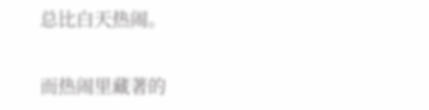总比白天热闹。

而热闹里藏著的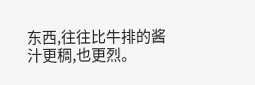东西,往往比牛排的酱汁更稠,也更烈。